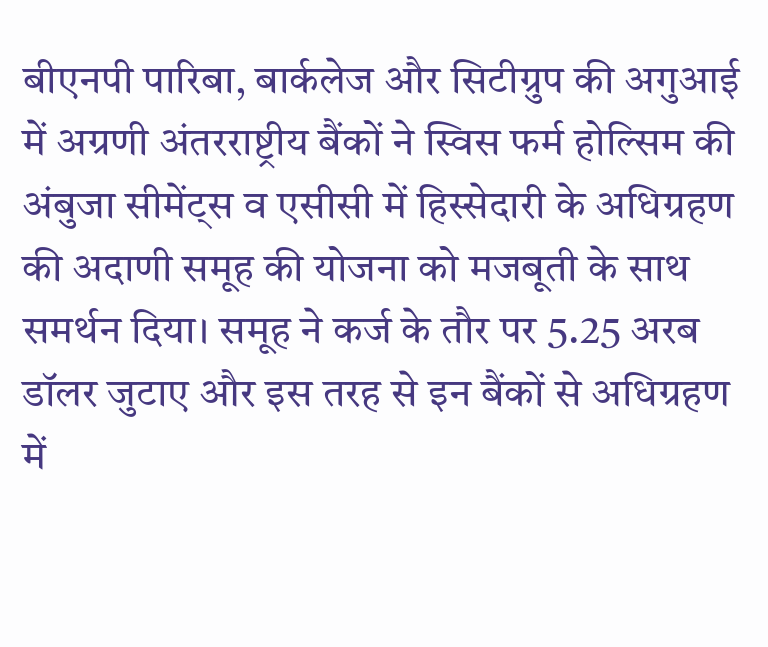बीएनपी पारिबा, बार्कलेज और सिटीग्रुप की अगुआई में अग्रणी अंतरराष्ट्रीय बैंकों ने स्विस फर्म होल्सिम की अंबुजा सीमेंट्स व एसीसी में हिस्सेदारी के अधिग्रहण की अदाणी समूह की योजना को मजबूती के साथ समर्थन दिया। समूह ने कर्ज के तौर पर 5.25 अरब डॉलर जुटाए और इस तरह से इन बैंकों से अधिग्रहण में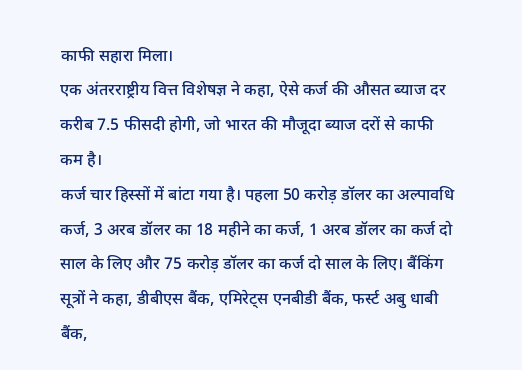काफी सहारा मिला।
एक अंतरराष्ट्रीय वित्त विशेषज्ञ ने कहा, ऐसे कर्ज की औसत ब्याज दर करीब 7.5 फीसदी होगी, जो भारत की मौजूदा ब्याज दरों से काफी कम है।
कर्ज चार हिस्सों में बांटा गया है। पहला 50 करोड़ डॉलर का अल्पावधि कर्ज, 3 अरब डॉलर का 18 महीने का कर्ज, 1 अरब डॉलर का कर्ज दो साल के लिए और 75 करोड़ डॉलर का कर्ज दो साल के लिए। बैंकिंग सूत्रों ने कहा, डीबीएस बैंक, एमिरेट्स एनबीडी बैंक, फर्स्ट अबु धाबी बैंक,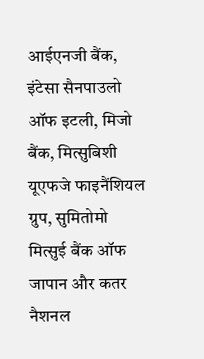आईएनजी बैंक, इंटेसा सैनपाउलो ऑफ इटली, मिजो बैंक, मित्सुबिशी यूएफजे फाइनैंशियल ग्रुप, सुमितोमो मित्सुई बैंक ऑफ जापान और कतर नैशनल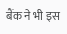बैंक ने भी इस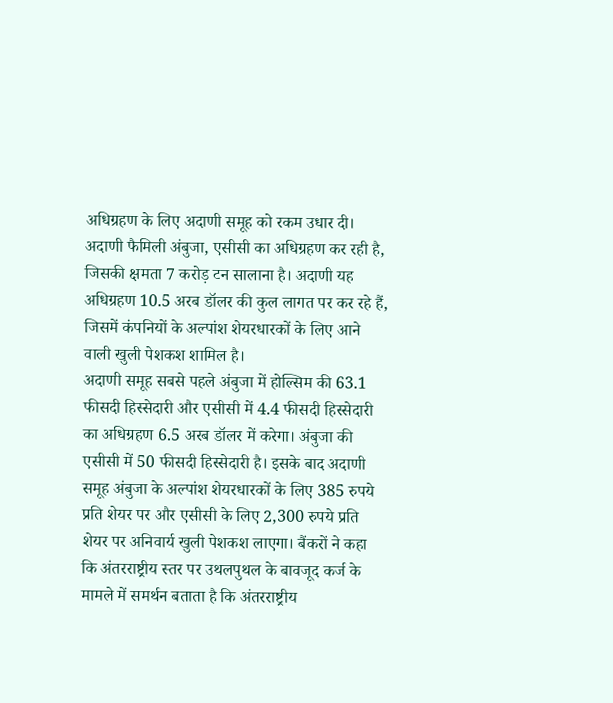अधिग्रहण के लिए अदाणी समूह को रकम उधार दी।
अदाणी फैमिली अंबुजा, एसीसी का अधिग्रहण कर रही है, जिसकी क्षमता 7 करोड़ टन सालाना है। अदाणी यह अधिग्रहण 10.5 अरब डॉलर की कुल लागत पर कर रहे हैं, जिसमें कंपनियों के अल्पांश शेयरधारकों के लिए आने वाली खुली पेशकश शामिल है।
अदाणी समूह सबसे पहले अंबुजा में होल्सिम की 63.1 फीसदी हिस्सेदारी और एसीसी में 4.4 फीसदी हिस्सेदारी का अधिग्रहण 6.5 अरब डॉलर में करेगा। अंबुजा की एसीसी में 50 फीसदी हिस्सेदारी है। इसके बाद अदाणी समूह अंबुजा के अल्पांश शेयरधारकों के लिए 385 रुपये प्रति शेयर पर और एसीसी के लिए 2,300 रुपये प्रति शेयर पर अनिवार्य खुली पेशकश लाएगा। बैंकरों ने कहा कि अंतरराष्ट्रीय स्तर पर उथलपुथल के बावजूद कर्ज के मामले में समर्थन बताता है कि अंतरराष्ट्रीय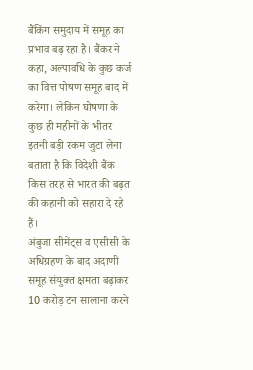बैंकिंग समुदाय में समूह का प्रभाव बढ़ रहा है। बैंकर ने कहा, अल्पावधि के कुछ कर्ज का वित्त पोषण समूह बाद में करेगा। लेकिन घोषणा के कुछ ही महीनों के भीतर इतनी बड़ी रकम जुटा लेना बताता है कि विदेशी बैंक किस तरह से भारत की बढ़त की कहानी को सहारा दे रहे हैं।
अंबुजा सीमेंट्स व एसीसी के अधिग्रहण के बाद अदाणी समूह संयुक्त क्षमता बढ़ाकर 10 करोड़ टन सालाना करने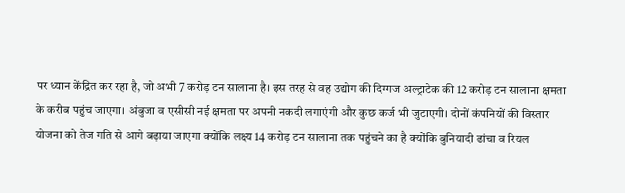पर ध्यान केंद्रित कर रहा है, जो अभी 7 करोड़ टन सालाना है। इस तरह से वह उद्योग की दिग्गज अल्ट्राटेक की 12 करोड़ टन सालाना क्षमता के करीब पहुंच जाएगा। अंबुजा व एसीसी नई क्षमता पर अपनी नकदी लगाएंगी और कुछ कर्ज भी जुटाएगी। दोनों कंपनियों की विस्तार योजना को तेज गति से आगे बढ़ाया जाएगा क्योंकि लक्ष्य 14 करोड़ टन सालाना तक पहुंचने का है क्योंकि बुनियादी ढांचा व रियल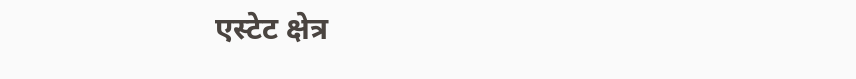एस्टेट क्षेत्र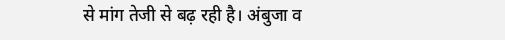से मांग तेजी से बढ़ रही है। अंबुजा व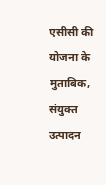एसीसी की योजना के मुताबिक, संयुक्त उत्पादन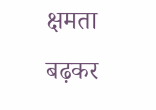क्षमता बढ़कर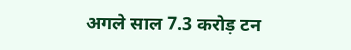अगले साल 7.3 करोड़ टन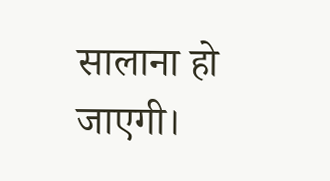सालाना हो जाएगी।